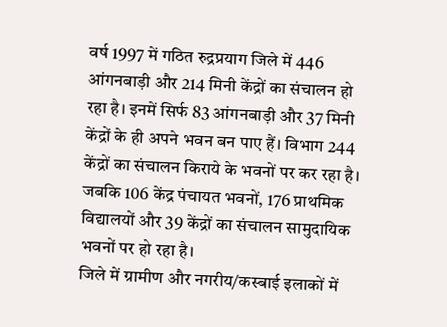वर्ष 1997 में गठित रुद्रप्रयाग जिले में 446 आंगनबाड़ी और 214 मिनी केंद्रों का संचालन हो रहा है। इनमें सिर्फ 83 आंगनबाड़ी और 37 मिनी केंद्रों के ही अपने भवन बन पाए हैं। विभाग 244 केंद्रों का संचालन किराये के भवनों पर कर रहा है। जबकि 106 केंद्र पंचायत भवनों, 176 प्राथमिक विद्यालयों और 39 केंद्रों का संचालन सामुदायिक भवनों पर हो रहा है।
जिले में ग्रामीण और नगरीय/कस्बाई इलाकों में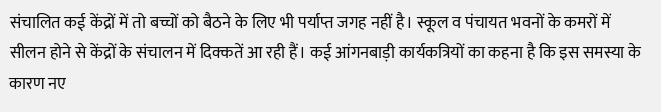संचालित कई केंद्रों में तो बच्चों को बैठने के लिए भी पर्याप्त जगह नहीं है। स्कूल व पंचायत भवनों के कमरों में सीलन होने से केंद्रों के संचालन में दिक्कतें आ रही हैं। कई आंगनबाड़ी कार्यकत्रियों का कहना है कि इस समस्या के कारण नए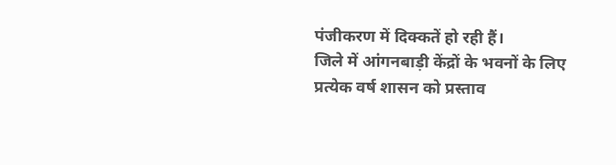पंजीकरण में दिक्कतें हो रही हैं।
जिले में आंगनबाड़ी केंद्रों के भवनों के लिए प्रत्येक वर्ष शासन को प्रस्ताव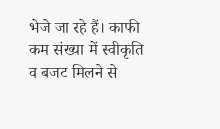भेजे जा रहे हैं। काफी कम संख्या में स्वीकृति व बजट मिलने से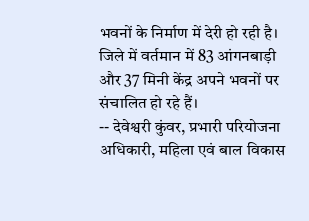भवनों के निर्माण में देरी हो रही है। जिले में वर्तमान में 83 आंगनबाड़ी और 37 मिनी केंद्र अपने भवनों पर संचालित हो रहे हैं।
-- देवेश्वरी कुंवर, प्रभारी परियोजना अधिकारी, महिला एवं बाल विकास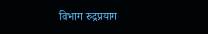विभाग रुद्रप्रयाग